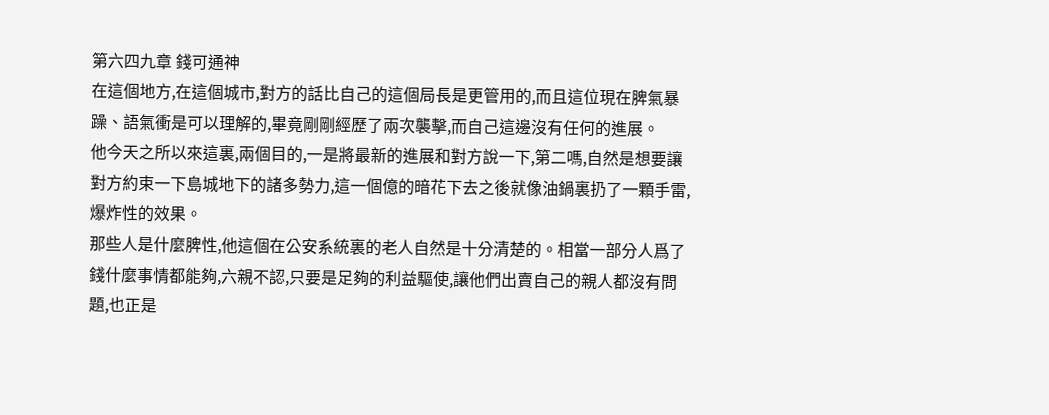第六四九章 錢可通神
在這個地方,在這個城市,對方的話比自己的這個局長是更管用的,而且這位現在脾氣暴躁、語氣衝是可以理解的,畢竟剛剛經歷了兩次襲擊,而自己這邊沒有任何的進展。
他今天之所以來這裏,兩個目的,一是將最新的進展和對方說一下,第二嗎,自然是想要讓對方約束一下島城地下的諸多勢力,這一個億的暗花下去之後就像油鍋裏扔了一顆手雷,爆炸性的效果。
那些人是什麼脾性,他這個在公安系統裏的老人自然是十分清楚的。相當一部分人爲了錢什麼事情都能夠,六親不認,只要是足夠的利益驅使,讓他們出賣自己的親人都沒有問題,也正是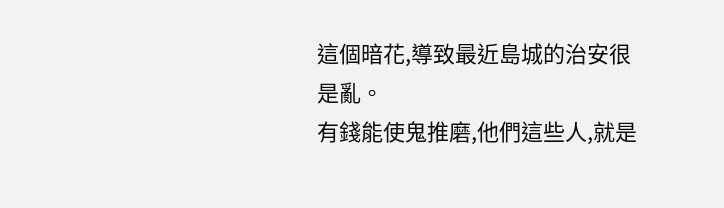這個暗花,導致最近島城的治安很是亂。
有錢能使鬼推磨,他們這些人,就是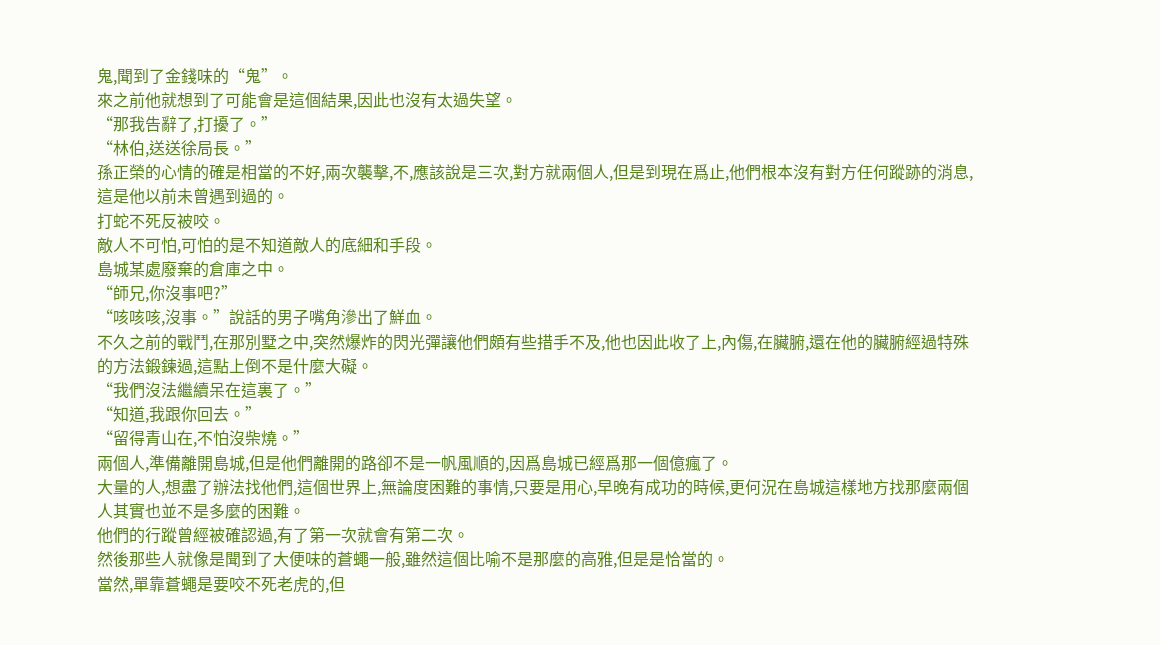鬼,聞到了金錢味的“鬼”。
來之前他就想到了可能會是這個結果,因此也沒有太過失望。
“那我告辭了,打擾了。”
“林伯,送送徐局長。”
孫正榮的心情的確是相當的不好,兩次襲擊,不,應該說是三次,對方就兩個人,但是到現在爲止,他們根本沒有對方任何蹤跡的消息,這是他以前未曾遇到過的。
打蛇不死反被咬。
敵人不可怕,可怕的是不知道敵人的底細和手段。
島城某處廢棄的倉庫之中。
“師兄,你沒事吧?”
“咳咳咳,沒事。”說話的男子嘴角滲出了鮮血。
不久之前的戰鬥,在那別墅之中,突然爆炸的閃光彈讓他們頗有些措手不及,他也因此收了上,內傷,在臟腑,還在他的臟腑經過特殊的方法鍛鍊過,這點上倒不是什麼大礙。
“我們沒法繼續呆在這裏了。”
“知道,我跟你回去。”
“留得青山在,不怕沒柴燒。”
兩個人,準備離開島城,但是他們離開的路卻不是一帆風順的,因爲島城已經爲那一個億瘋了。
大量的人,想盡了辦法找他們,這個世界上,無論度困難的事情,只要是用心,早晚有成功的時候,更何況在島城這樣地方找那麼兩個人其實也並不是多麼的困難。
他們的行蹤曾經被確認過,有了第一次就會有第二次。
然後那些人就像是聞到了大便味的蒼蠅一般,雖然這個比喻不是那麼的高雅,但是是恰當的。
當然,單靠蒼蠅是要咬不死老虎的,但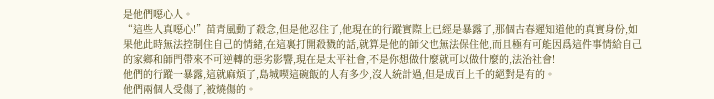是他們噁心人。
“這些人真噁心!”苗青風動了殺念,但是他忍住了,他現在的行蹤實際上已經是暴露了,那個古春遲知道他的真實身份,如果他此時無法控制住自己的情緒,在這裏打開殺戮的話,就算是他的師父也無法保住他,而且極有可能因爲這件事情給自己的家鄉和師門帶來不可逆轉的惡劣影響,現在是太平社會,不是你想做什麼就可以做什麼的,法治社會!
他們的行蹤一暴露,這就麻煩了,島城喫這碗飯的人有多少,沒人統計過,但是成百上千的絕對是有的。
他們兩個人受傷了,被燒傷的。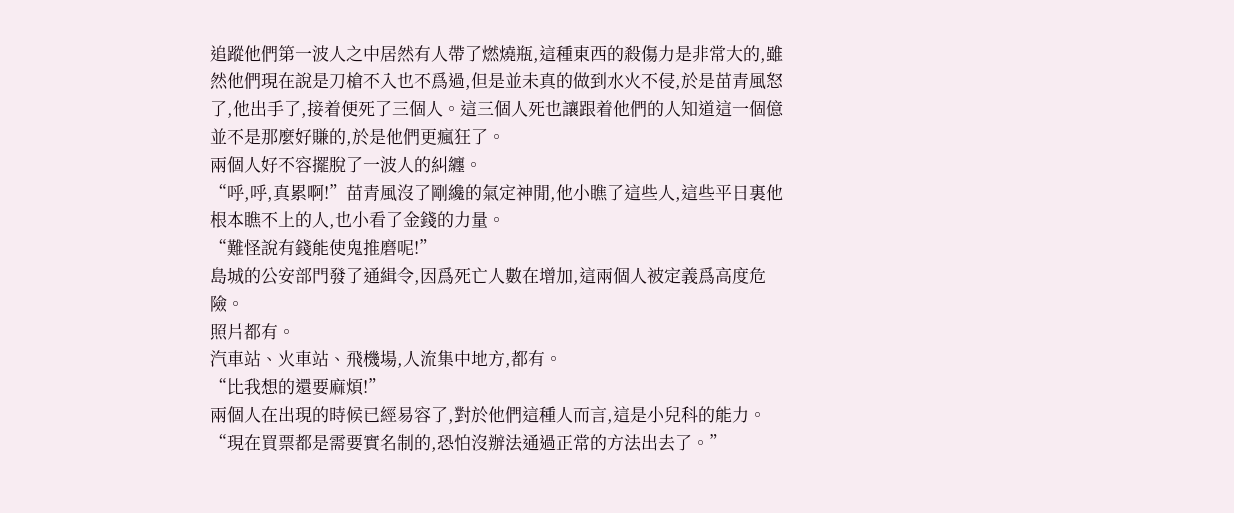追蹤他們第一波人之中居然有人帶了燃燒瓶,這種東西的殺傷力是非常大的,雖然他們現在說是刀槍不入也不爲過,但是並未真的做到水火不侵,於是苗青風怒了,他出手了,接着便死了三個人。這三個人死也讓跟着他們的人知道這一個億並不是那麼好賺的,於是他們更瘋狂了。
兩個人好不容擺脫了一波人的糾纏。
“呼,呼,真累啊!”苗青風沒了剛纔的氣定神閒,他小瞧了這些人,這些平日裏他根本瞧不上的人,也小看了金錢的力量。
“難怪說有錢能使鬼推磨呢!”
島城的公安部門發了通緝令,因爲死亡人數在增加,這兩個人被定義爲高度危險。
照片都有。
汽車站、火車站、飛機場,人流集中地方,都有。
“比我想的還要麻煩!”
兩個人在出現的時候已經易容了,對於他們這種人而言,這是小兒科的能力。
“現在買票都是需要實名制的,恐怕沒辦法通過正常的方法出去了。”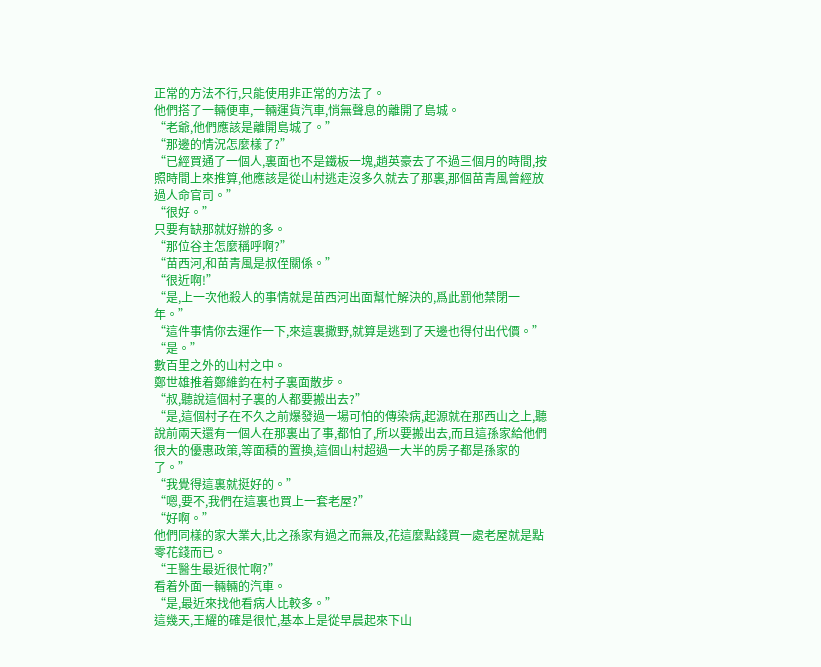正常的方法不行,只能使用非正常的方法了。
他們搭了一輛便車,一輛運貨汽車,悄無聲息的離開了島城。
“老爺,他們應該是離開島城了。”
“那邊的情況怎麼樣了?”
“已經買通了一個人,裏面也不是鐵板一塊,趙英豪去了不過三個月的時間,按照時間上來推算,他應該是從山村逃走沒多久就去了那裏,那個苗青風曾經放過人命官司。”
“很好。”
只要有缺那就好辦的多。
“那位谷主怎麼稱呼啊?”
“苗西河,和苗青風是叔侄關係。”
“很近啊!”
“是,上一次他殺人的事情就是苗西河出面幫忙解決的,爲此罰他禁閉一年。”
“這件事情你去運作一下,來這裏撒野,就算是逃到了天邊也得付出代價。”
“是。”
數百里之外的山村之中。
鄭世雄推着鄭維鈞在村子裏面散步。
“叔,聽說這個村子裏的人都要搬出去?”
“是,這個村子在不久之前爆發過一場可怕的傳染病,起源就在那西山之上,聽說前兩天還有一個人在那裏出了事,都怕了,所以要搬出去,而且這孫家給他們很大的優惠政策,等面積的置換,這個山村超過一大半的房子都是孫家的了。”
“我覺得這裏就挺好的。”
“嗯,要不,我們在這裏也買上一套老屋?”
“好啊。”
他們同樣的家大業大,比之孫家有過之而無及,花這麼點錢買一處老屋就是點零花錢而已。
“王醫生最近很忙啊?”
看着外面一輛輛的汽車。
“是,最近來找他看病人比較多。”
這幾天,王耀的確是很忙,基本上是從早晨起來下山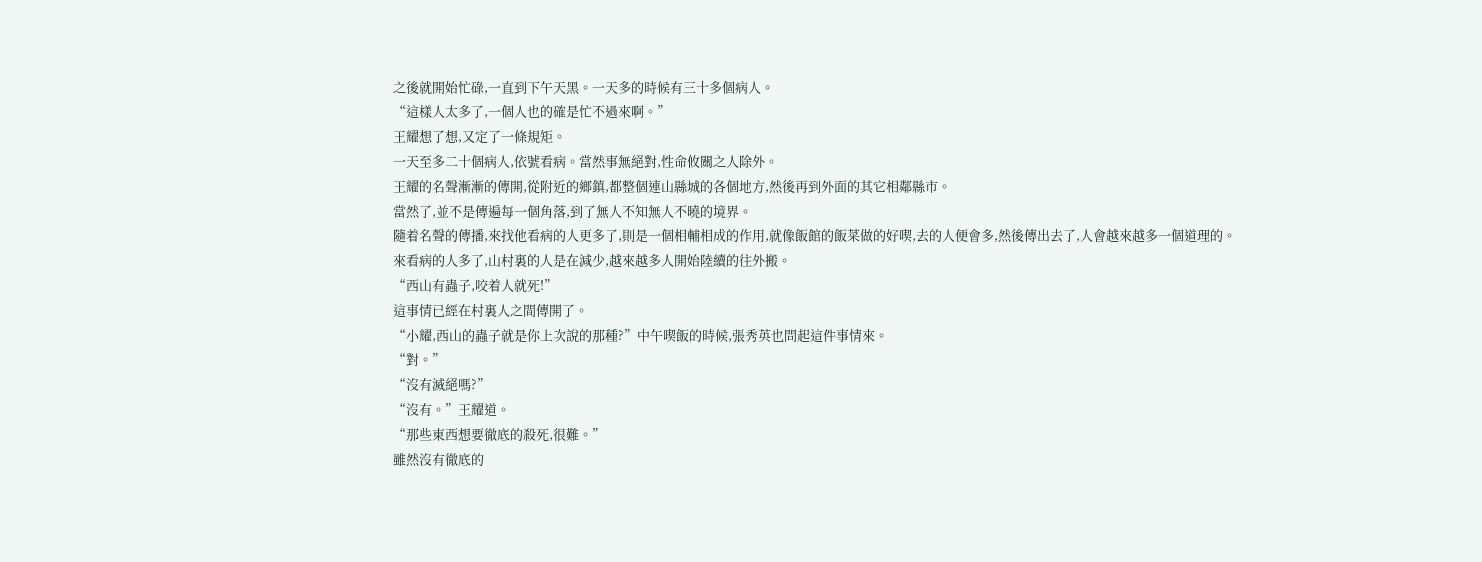之後就開始忙碌,一直到下午天黑。一天多的時候有三十多個病人。
“這樣人太多了,一個人也的確是忙不過來啊。”
王耀想了想,又定了一條規矩。
一天至多二十個病人,依號看病。當然事無絕對,性命攸關之人除外。
王耀的名聲漸漸的傳開,從附近的鄉鎮,都整個連山縣城的各個地方,然後再到外面的其它相鄰縣市。
當然了,並不是傳遍每一個角落,到了無人不知無人不曉的境界。
隨着名聲的傳播,來找他看病的人更多了,則是一個相輔相成的作用,就像飯館的飯菜做的好喫,去的人便會多,然後傳出去了,人會越來越多一個道理的。
來看病的人多了,山村裏的人是在減少,越來越多人開始陸續的往外搬。
“西山有蟲子,咬着人就死!”
這事情已經在村裏人之間傳開了。
“小耀,西山的蟲子就是你上次說的那種?”中午喫飯的時候,張秀英也問起這件事情來。
“對。”
“沒有滅絕嗎?”
“沒有。”王耀道。
“那些東西想要徹底的殺死,很難。”
雖然沒有徹底的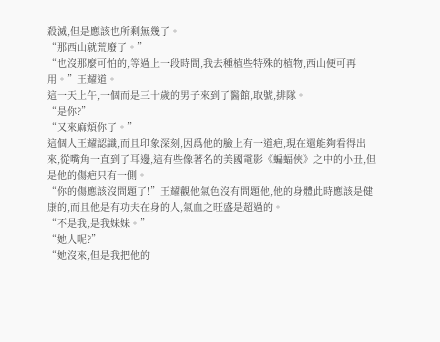殺滅,但是應該也所剩無幾了。
“那西山就荒廢了。”
“也沒那麼可怕的,等過上一段時間,我去種植些特殊的植物,西山便可再用。”王耀道。
這一天上午,一個而是三十歲的男子來到了醫館,取號,排隊。
“是你?”
“又來麻煩你了。”
這個人王耀認識,而且印象深刻,因爲他的臉上有一道疤,現在還能夠看得出來,從嘴角一直到了耳邊,這有些像著名的美國電影《蝙蝠俠》之中的小丑,但是他的傷疤只有一側。
“你的傷應該沒問題了!”王耀觀他氣色沒有問題他,他的身體此時應該是健康的,而且他是有功夫在身的人,氣血之旺盛是超過的。
“不是我,是我妹妹。”
“她人呢?”
“她沒來,但是我把他的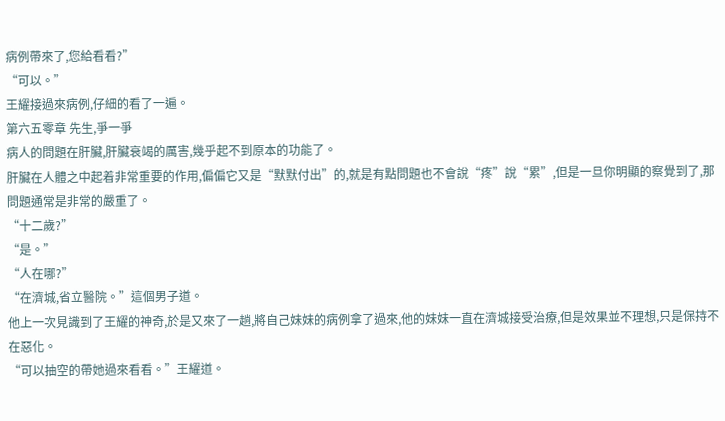病例帶來了,您給看看?”
“可以。”
王耀接過來病例,仔細的看了一遍。
第六五零章 先生,爭一爭
病人的問題在肝臟,肝臟衰竭的厲害,幾乎起不到原本的功能了。
肝臟在人體之中起着非常重要的作用,偏偏它又是“默默付出”的,就是有點問題也不會說“疼”說“累”,但是一旦你明顯的察覺到了,那問題通常是非常的嚴重了。
“十二歲?”
“是。”
“人在哪?”
“在濟城,省立醫院。”這個男子道。
他上一次見識到了王耀的神奇,於是又來了一趟,將自己妹妹的病例拿了過來,他的妹妹一直在濟城接受治療,但是效果並不理想,只是保持不在惡化。
“可以抽空的帶她過來看看。”王耀道。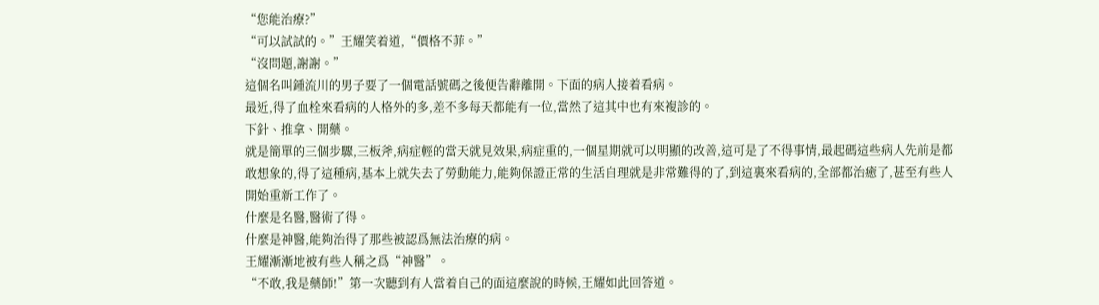“您能治療?”
“可以試試的。”王耀笑着道,“價格不菲。”
“沒問題,謝謝。”
這個名叫鍾流川的男子要了一個電話號碼之後便告辭離開。下面的病人接着看病。
最近,得了血栓來看病的人格外的多,差不多每天都能有一位,當然了這其中也有來複診的。
下針、推拿、開藥。
就是簡單的三個步驟,三板斧,病症輕的當天就見效果,病症重的,一個星期就可以明顯的改善,這可是了不得事情,最起碼這些病人先前是都敢想象的,得了這種病,基本上就失去了勞動能力,能夠保證正常的生活自理就是非常難得的了,到這裏來看病的,全部都治癒了,甚至有些人開始重新工作了。
什麼是名醫,醫術了得。
什麼是神醫,能夠治得了那些被認爲無法治療的病。
王耀漸漸地被有些人稱之爲“神醫”。
“不敢,我是藥師!”第一次聽到有人當着自己的面這麼說的時候,王耀如此回答道。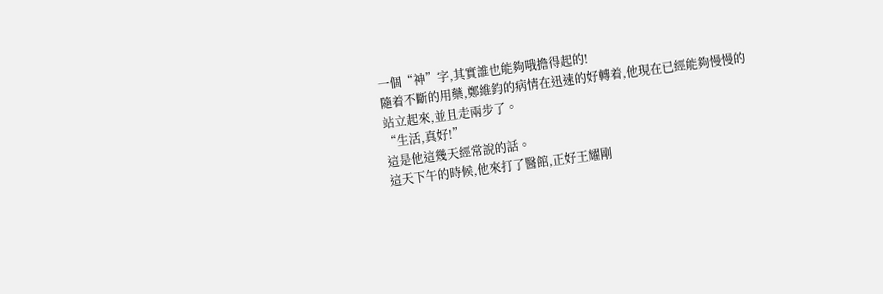一個“神”字,其實誰也能夠哦擔得起的!
隨着不斷的用藥,鄭維鈞的病情在迅速的好轉着,他現在已經能夠慢慢的站立起來,並且走兩步了。
“生活,真好!”
這是他這幾天經常說的話。
這天下午的時候,他來打了醫館,正好王耀剛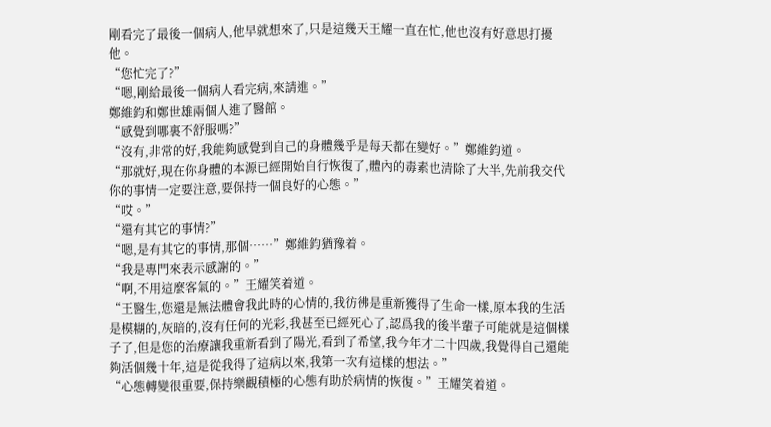剛看完了最後一個病人,他早就想來了,只是這幾天王耀一直在忙,他也沒有好意思打擾他。
“您忙完了?”
“嗯,剛給最後一個病人看完病,來請進。”
鄭維鈞和鄭世雄兩個人進了醫館。
“感覺到哪裏不舒服嗎?”
“沒有,非常的好,我能夠感覺到自己的身體幾乎是每天都在變好。”鄭維鈞道。
“那就好,現在你身體的本源已經開始自行恢復了,體內的毒素也清除了大半,先前我交代你的事情一定要注意,要保持一個良好的心態。”
“哎。”
“還有其它的事情?”
“嗯,是有其它的事情,那個……”鄭維鈞猶豫着。
“我是專門來表示感謝的。”
“啊,不用這麼客氣的。”王耀笑着道。
“王醫生,您還是無法體會我此時的心情的,我彷彿是重新獲得了生命一樣,原本我的生活是模糊的,灰暗的,沒有任何的光彩,我甚至已經死心了,認爲我的後半輩子可能就是這個樣子了,但是您的治療讓我重新看到了陽光,看到了希望,我今年才二十四歲,我覺得自己還能夠活個幾十年,這是從我得了這病以來,我第一次有這樣的想法。”
“心態轉變很重要,保持樂觀積極的心態有助於病情的恢復。”王耀笑着道。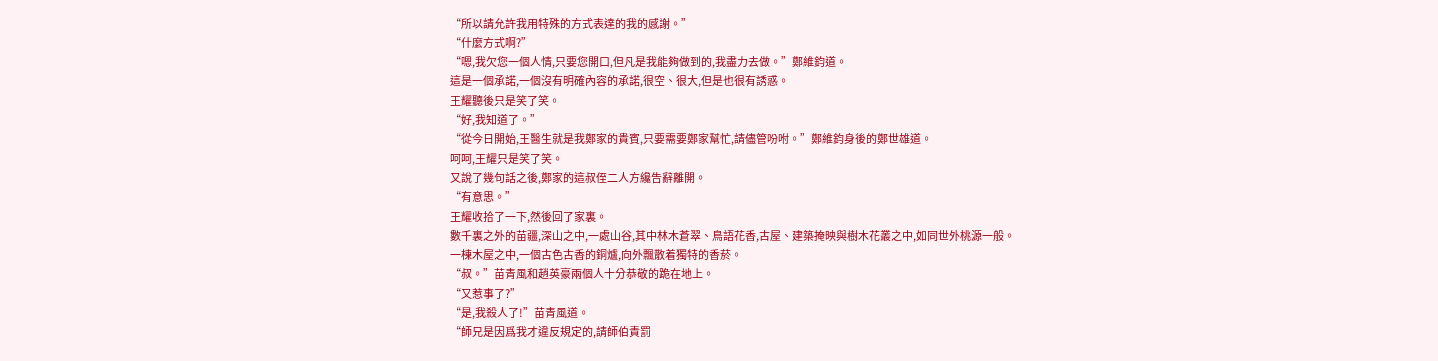“所以請允許我用特殊的方式表達的我的感謝。”
“什麼方式啊?”
“嗯,我欠您一個人情,只要您開口,但凡是我能夠做到的,我盡力去做。”鄭維鈞道。
這是一個承諾,一個沒有明確內容的承諾,很空、很大,但是也很有誘惑。
王耀聽後只是笑了笑。
“好,我知道了。”
“從今日開始,王醫生就是我鄭家的貴賓,只要需要鄭家幫忙,請儘管吩咐。”鄭維鈞身後的鄭世雄道。
呵呵,王耀只是笑了笑。
又說了幾句話之後,鄭家的這叔侄二人方纔告辭離開。
“有意思。”
王耀收拾了一下,然後回了家裏。
數千裏之外的苗疆,深山之中,一處山谷,其中林木蒼翠、鳥語花香,古屋、建築掩映與樹木花叢之中,如同世外桃源一般。
一棟木屋之中,一個古色古香的銅爐,向外飄散着獨特的香菸。
“叔。”苗青風和趙英豪兩個人十分恭敬的跪在地上。
“又惹事了?”
“是,我殺人了!”苗青風道。
“師兄是因爲我才違反規定的,請師伯責罰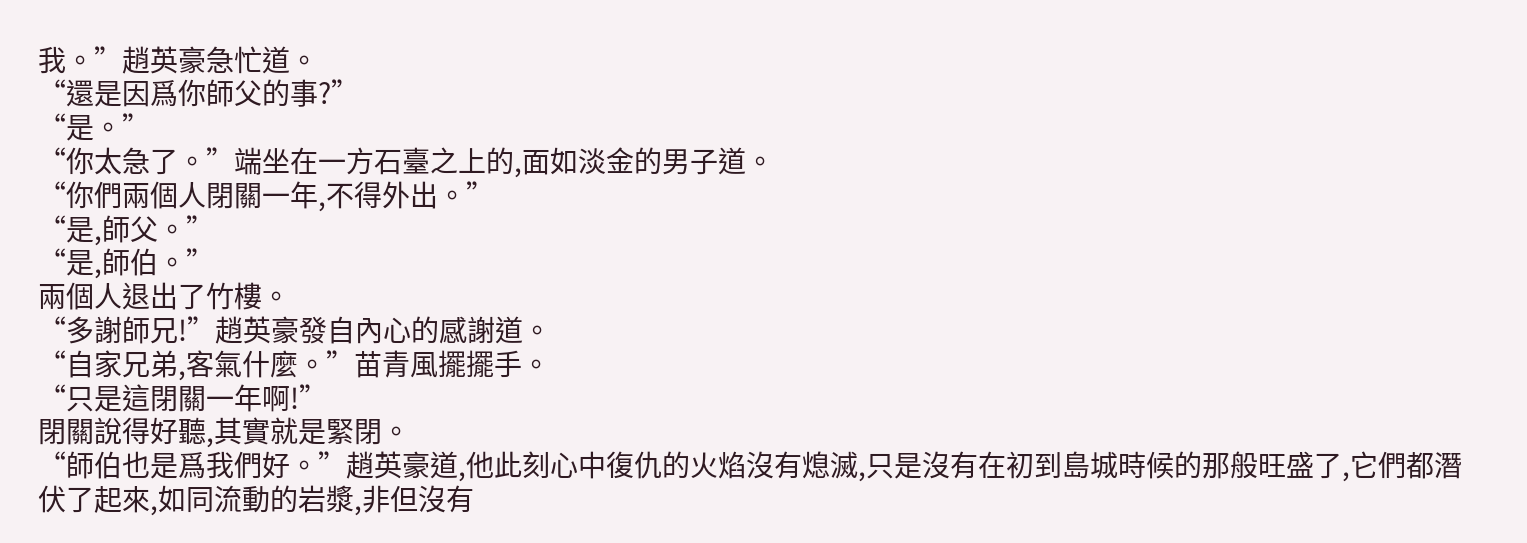我。”趙英豪急忙道。
“還是因爲你師父的事?”
“是。”
“你太急了。”端坐在一方石臺之上的,面如淡金的男子道。
“你們兩個人閉關一年,不得外出。”
“是,師父。”
“是,師伯。”
兩個人退出了竹樓。
“多謝師兄!”趙英豪發自內心的感謝道。
“自家兄弟,客氣什麼。”苗青風擺擺手。
“只是這閉關一年啊!”
閉關說得好聽,其實就是緊閉。
“師伯也是爲我們好。”趙英豪道,他此刻心中復仇的火焰沒有熄滅,只是沒有在初到島城時候的那般旺盛了,它們都潛伏了起來,如同流動的岩漿,非但沒有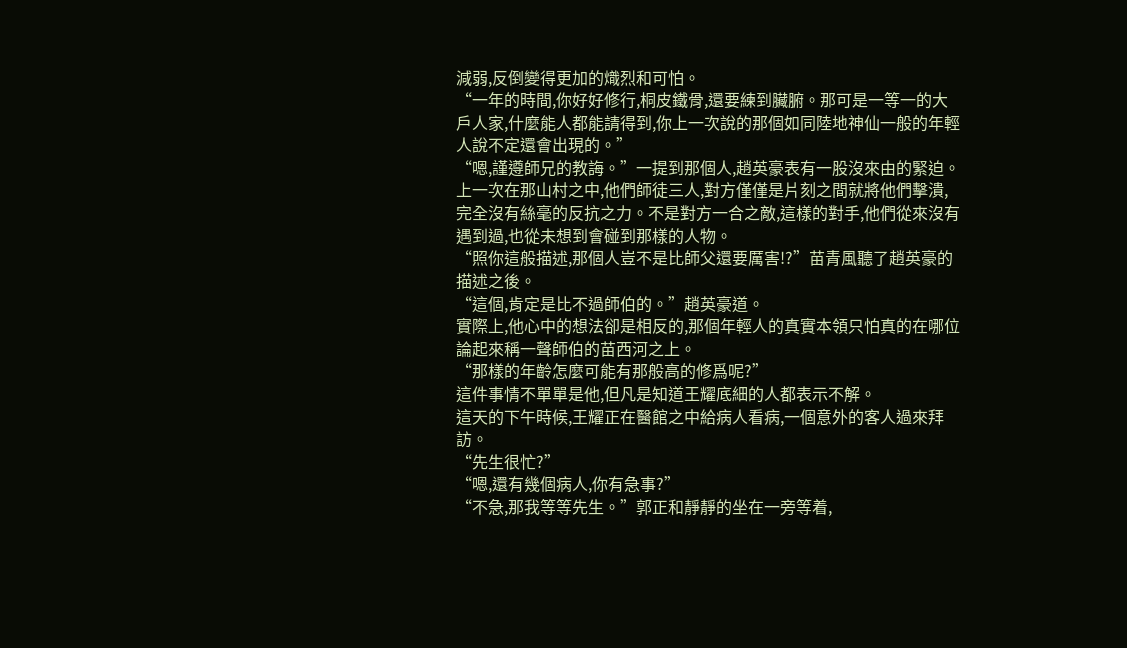減弱,反倒變得更加的熾烈和可怕。
“一年的時間,你好好修行,桐皮鐵骨,還要練到臟腑。那可是一等一的大戶人家,什麼能人都能請得到,你上一次說的那個如同陸地神仙一般的年輕人說不定還會出現的。”
“嗯,謹遵師兄的教誨。”一提到那個人,趙英豪表有一股沒來由的緊迫。
上一次在那山村之中,他們師徒三人,對方僅僅是片刻之間就將他們擊潰,完全沒有絲毫的反抗之力。不是對方一合之敵,這樣的對手,他們從來沒有遇到過,也從未想到會碰到那樣的人物。
“照你這般描述,那個人豈不是比師父還要厲害!?”苗青風聽了趙英豪的描述之後。
“這個,肯定是比不過師伯的。”趙英豪道。
實際上,他心中的想法卻是相反的,那個年輕人的真實本領只怕真的在哪位論起來稱一聲師伯的苗西河之上。
“那樣的年齡怎麼可能有那般高的修爲呢?”
這件事情不單單是他,但凡是知道王耀底細的人都表示不解。
這天的下午時候,王耀正在醫館之中給病人看病,一個意外的客人過來拜訪。
“先生很忙?”
“嗯,還有幾個病人,你有急事?”
“不急,那我等等先生。”郭正和靜靜的坐在一旁等着,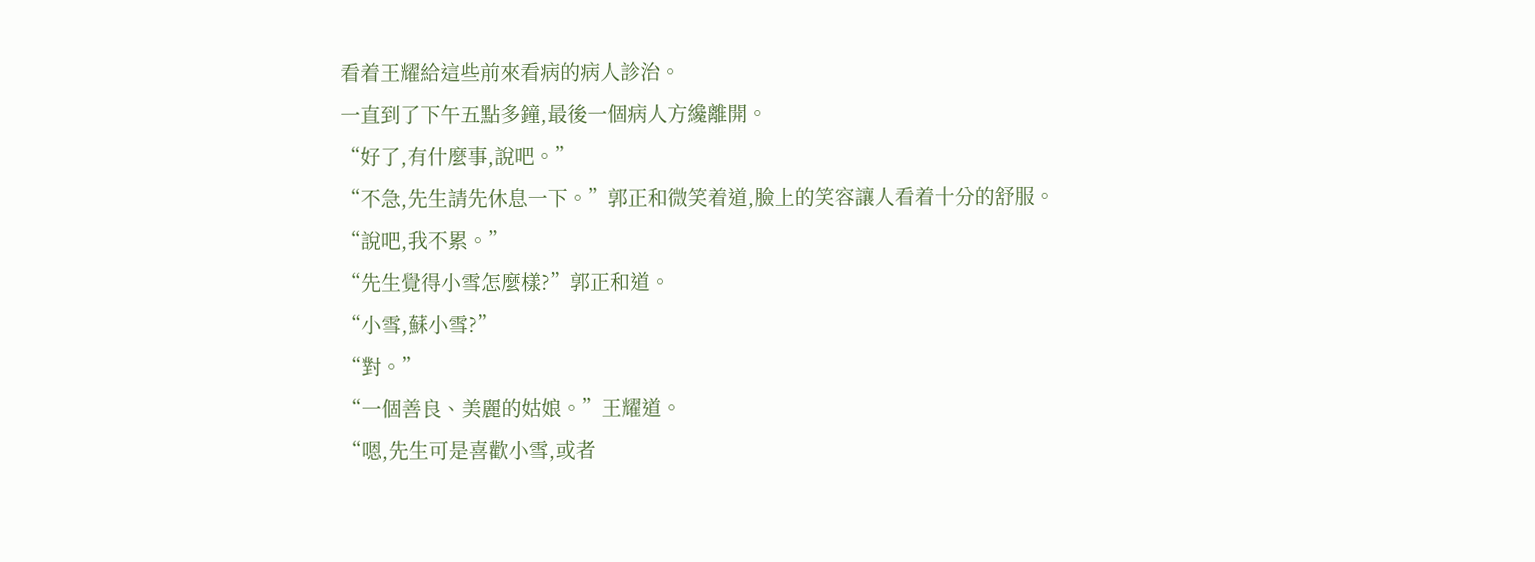看着王耀給這些前來看病的病人診治。
一直到了下午五點多鐘,最後一個病人方纔離開。
“好了,有什麼事,說吧。”
“不急,先生請先休息一下。”郭正和微笑着道,臉上的笑容讓人看着十分的舒服。
“說吧,我不累。”
“先生覺得小雪怎麼樣?”郭正和道。
“小雪,蘇小雪?”
“對。”
“一個善良、美麗的姑娘。”王耀道。
“嗯,先生可是喜歡小雪,或者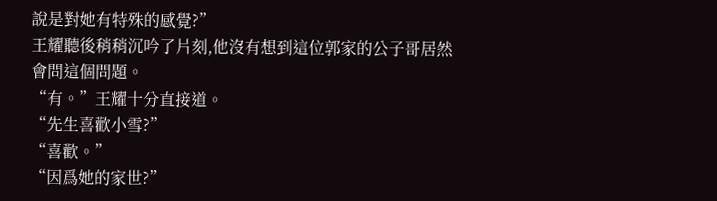說是對她有特殊的感覺?”
王耀聽後稍稍沉吟了片刻,他沒有想到這位郭家的公子哥居然會問這個問題。
“有。”王耀十分直接道。
“先生喜歡小雪?”
“喜歡。”
“因爲她的家世?”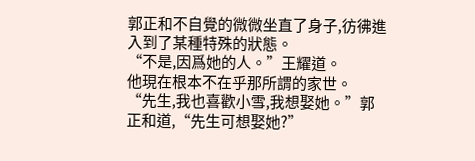郭正和不自覺的微微坐直了身子,彷彿進入到了某種特殊的狀態。
“不是,因爲她的人。”王耀道。
他現在根本不在乎那所謂的家世。
“先生,我也喜歡小雪,我想娶她。”郭正和道,“先生可想娶她?”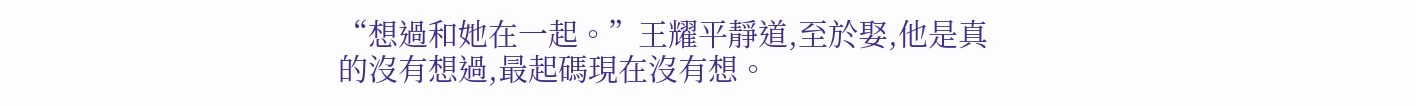“想過和她在一起。”王耀平靜道,至於娶,他是真的沒有想過,最起碼現在沒有想。